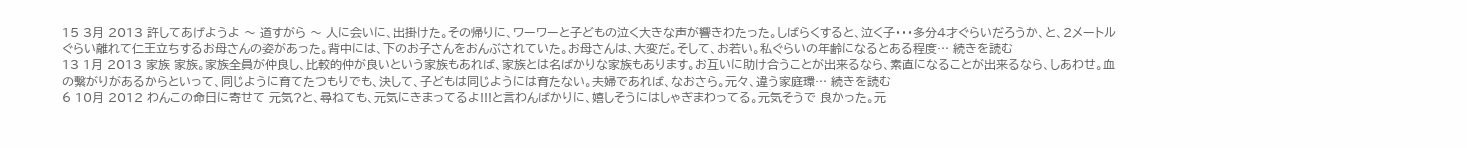15 3月 2013 許してあげようよ 〜 道すがら 〜 人に会いに、出掛けた。その帰りに、ワーワーと子どもの泣く大きな声が響きわたった。しばらくすると、泣く子・・・多分4才ぐらいだろうか、と、2メートルぐらい離れて仁王立ちするお母さんの姿があった。背中には、下のお子さんをおんぶされていた。お母さんは、大変だ。そして、お若い。私ぐらいの年齢になるとある程度… 続きを読む
13 1月 2013 家族 家族。家族全員が仲良し、比較的仲が良いという家族もあれば、家族とは名ばかりな家族もあります。お互いに助け合うことが出来るなら、素直になることが出来るなら、しあわせ。血の繫がりがあるからといって、同じように育てたつもりでも、決して、子どもは同じようには育たない。夫婦であれば、なおさら。元々、違う家庭環… 続きを読む
6 10月 2012 わんこの命日に寄せて 元気?と、尋ねても、元気にきまってるよ!!!と言わんばかりに、嬉しそうにはしゃぎまわってる。元気そうで 良かった。元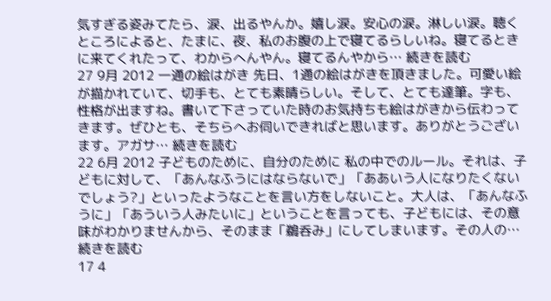気すぎる姿みてたら、涙、出るやんか。嬉し涙。安心の涙。淋しい涙。聴くところによると、たまに、夜、私のお腹の上で寝てるらしいね。寝てるときに来てくれたって、わからへんやん。寝てるんやから… 続きを読む
27 9月 2012 一通の絵はがき 先日、1通の絵はがきを頂きました。可愛い絵が描かれていて、切手も、とても素晴らしい。そして、とても達筆。字も、性格が出ますね。書いて下さっていた時のお気持ちも絵はがきから伝わってきます。ぜひとも、そちらへお伺いできればと思います。ありがとうございます。アガサ… 続きを読む
22 6月 2012 子どものために、自分のために 私の中でのルール。それは、子どもに対して、「あんなふうにはならないで」「ああいう人になりたくないでしょう?」といったようなことを言い方をしないこと。大人は、「あんなふうに」「あういう人みたいに」ということを言っても、子どもには、その意味がわかりませんから、そのまま「鵜呑み」にしてしまいます。その人の… 続きを読む
17 4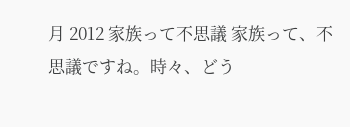月 2012 家族って不思議 家族って、不思議ですね。時々、どう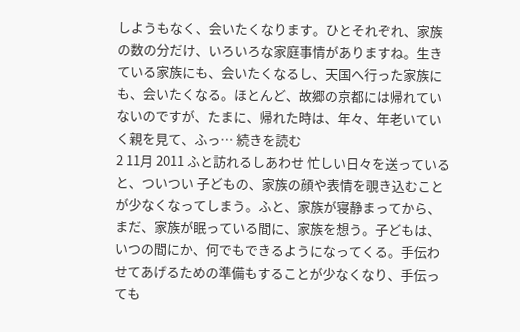しようもなく、会いたくなります。ひとそれぞれ、家族の数の分だけ、いろいろな家庭事情がありますね。生きている家族にも、会いたくなるし、天国へ行った家族にも、会いたくなる。ほとんど、故郷の京都には帰れていないのですが、たまに、帰れた時は、年々、年老いていく親を見て、ふっ… 続きを読む
2 11月 2011 ふと訪れるしあわせ 忙しい日々を送っていると、ついつい 子どもの、家族の顔や表情を覗き込むことが少なくなってしまう。ふと、家族が寝静まってから、まだ、家族が眠っている間に、家族を想う。子どもは、いつの間にか、何でもできるようになってくる。手伝わせてあげるための準備もすることが少なくなり、手伝っても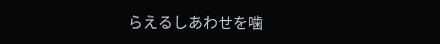らえるしあわせを噛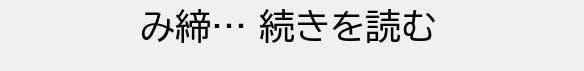み締… 続きを読む